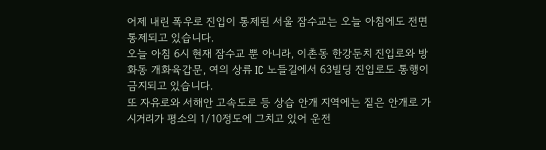어제 내린 폭우로 진입이 통제된 서울 잠수교는 오늘 아침에도 전면 통제되고 있습니다.
오늘 아침 6시 현재 잠수교 뿐 아니라, 이촌동 한강둔치 진입로와 방화동 개화육갑문, 여의 상류 IC 노들길에서 63빌딩 진입로도 통행이 금지되고 있습니다.
또 자유로와 서해안 고속도로 등 상습 안개 지역에는 짙은 안개로 가시거리가 평소의 1/10정도에 그치고 있어 운전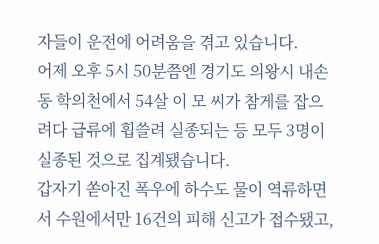자들이 운전에 어려움을 겪고 있습니다.
어제 오후 5시 50분쯤엔 경기도 의왕시 내손동 학의천에서 54살 이 모 씨가 참게를 잡으려다 급류에 휩쓸려 실종되는 등 모두 3명이 실종된 것으로 집계됐습니다.
갑자기 쏟아진 폭우에 하수도 물이 역류하면서 수원에서만 16건의 피해 신고가 접수됐고,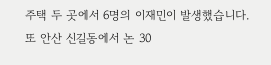주택 두 곳에서 6명의 이재민이 발생했습니다.
또 안산 신길동에서 논 30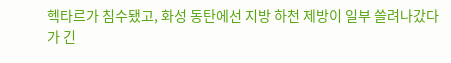헥타르가 침수됐고, 화성 동탄에선 지방 하천 제방이 일부 쓸려나갔다가 긴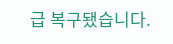급 복구됐습니다.